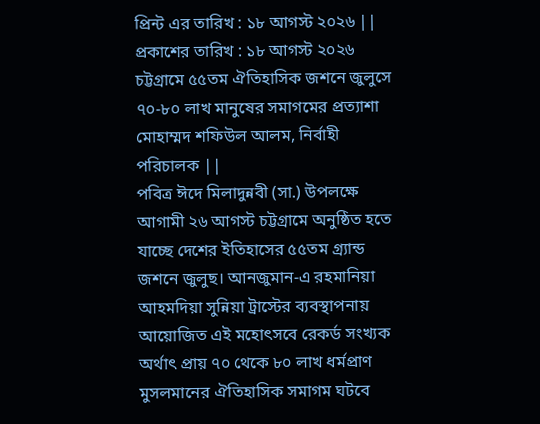প্রিন্ট এর তারিখ : ১৮ আগস্ট ২০২৬ ||
প্রকাশের তারিখ : ১৮ আগস্ট ২০২৬
চট্টগ্রামে ৫৫তম ঐতিহাসিক জশনে জুলুসে ৭০-৮০ লাখ মানুষের সমাগমের প্রত্যাশা
মোহাম্মদ শফিউল আলম, নির্বাহী পরিচালক ||
পবিত্র ঈদে মিলাদুন্নবী (সা.) উপলক্ষে আগামী ২৬ আগস্ট চট্টগ্রামে অনুষ্ঠিত হতে যাচ্ছে দেশের ইতিহাসের ৫৫তম গ্র্যান্ড জশনে জুলুছ। আনজুমান-এ রহমানিয়া আহমদিয়া সুন্নিয়া ট্রাস্টের ব্যবস্থাপনায় আয়োজিত এই মহোৎসবে রেকর্ড সংখ্যক অর্থাৎ প্রায় ৭০ থেকে ৮০ লাখ ধর্মপ্রাণ মুসলমানের ঐতিহাসিক সমাগম ঘটবে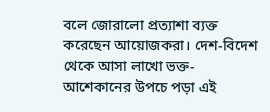বলে জোরালো প্রত্যাশা ব্যক্ত করেছেন আয়োজকরা। দেশ-বিদেশ থেকে আসা লাখো ভক্ত-আশেকানের উপচে পড়া এই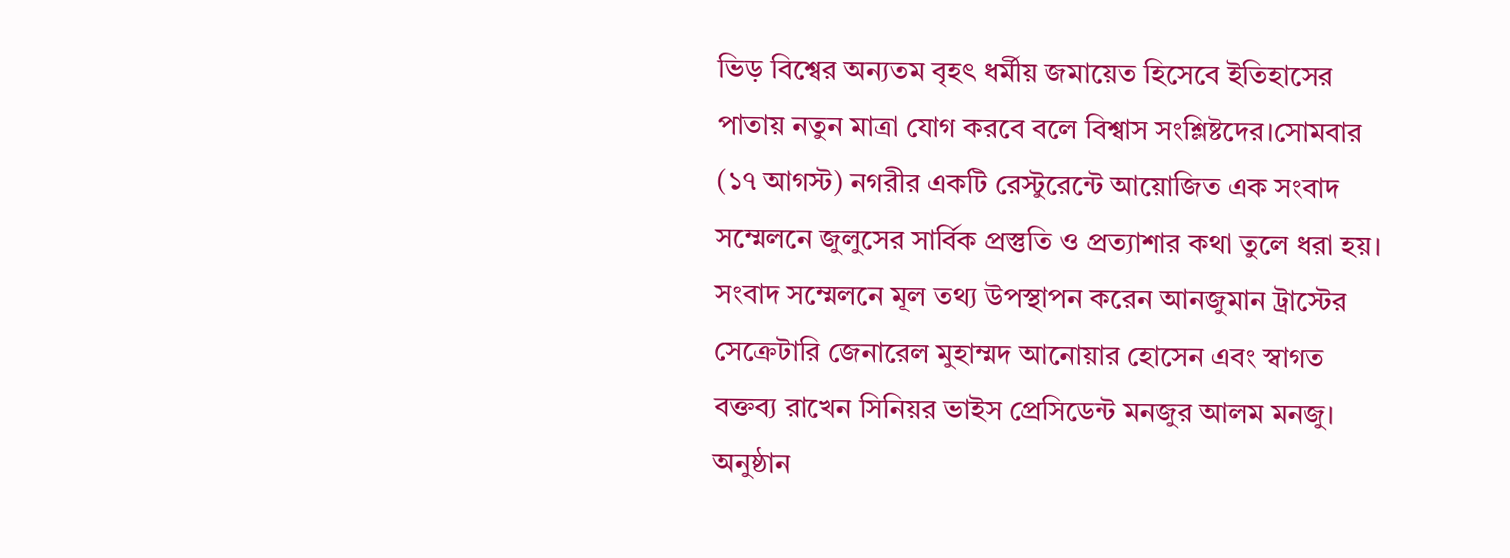ভিড় বিশ্বের অন্যতম বৃহৎ ধর্মীয় জমায়েত হিসেবে ইতিহাসের পাতায় নতুন মাত্রা যোগ করবে বলে বিশ্বাস সংশ্লিষ্টদের।সোমবার (১৭ আগস্ট) নগরীর একটি রেস্টুরেন্টে আয়োজিত এক সংবাদ সম্মেলনে জুলুসের সার্বিক প্রস্তুতি ও প্রত্যাশার কথা তুলে ধরা হয়। সংবাদ সম্মেলনে মূল তথ্য উপস্থাপন করেন আনজুমান ট্রাস্টের সেক্রেটারি জেনারেল মুহাম্মদ আনোয়ার হোসেন এবং স্বাগত বক্তব্য রাখেন সিনিয়র ভাইস প্রেসিডেন্ট মনজুর আলম মনজু। অনুষ্ঠান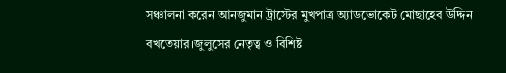সঞ্চালনা করেন আনজুমান ট্রাস্টের মুখপাত্র অ্যাডভোকেট মোছাহেব উদ্দিন বখতেয়ার।জুলুসের নেতৃত্ব ও বিশিষ্ট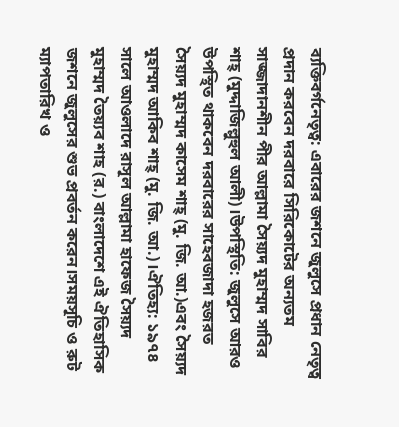ব্যক্তিবর্গনেতৃত্ব: এবারের জশনে জুলুসে প্রধান নেতৃত্ব প্রদান করবেন দরবারে সিরিকোটের অন্যতম সাজ্জাদানশীন পীর আল্লামা সৈয়্যদ মুহাম্মদ সাবির শাহ্ (মুদ্দাজিল্লুহুল আলী)।উপস্থিতি: জুলুসে আরও উপস্থিত থাকবেন দরবারের সাহেবজাদা হজরত সৈয়্যদ মুহাম্মদ কাসেম শাহ্ (মু. জি. আ.)এবং সৈয়্যদ মুহাম্মদ আকিব শাহ্ (মু. জি. আ.)।ঐতিহ্য: ১৯৭৪ সালে আওলাদে রাসূল আল্লামা হাফেজ সৈয়্যদ মুহাম্মদ তৈয়্যব শাহ (র.) বাংলাদেশে এই ঐতিহাসিক জশনে জুলুসের শুভ প্রবর্তন করেন।সময়সূচি ও রুট ম্যাপতারিখ ও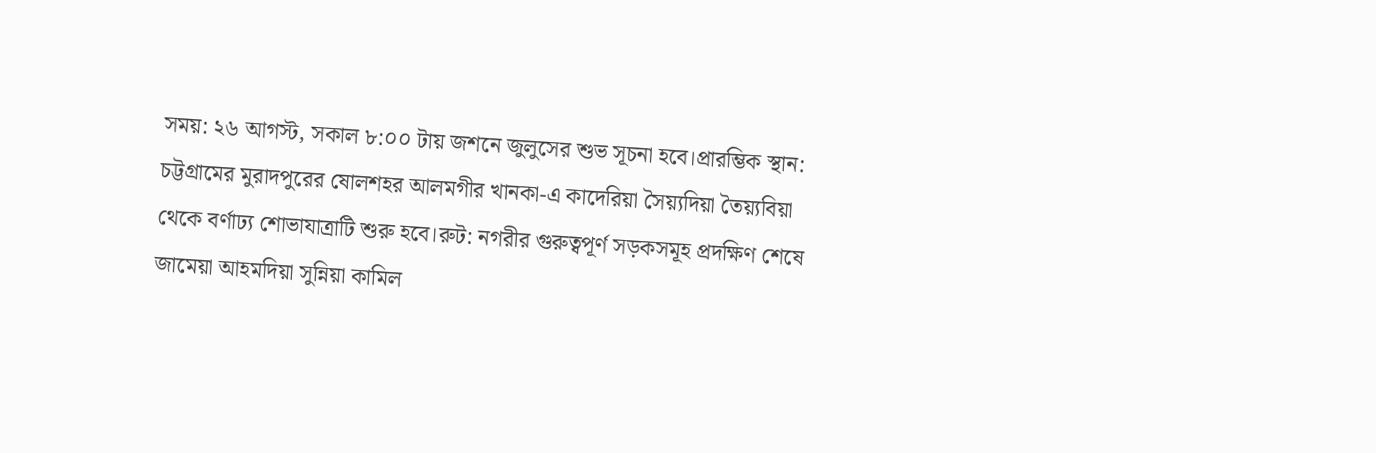সময়: ২৬ আগস্ট, সকাল ৮:০০ টায় জশনে জুলুসের শুভ সূচনা হবে।প্রারম্ভিক স্থান: চট্টগ্রামের মুরাদপুরের ষোলশহর আলমগীর খানকা-এ কাদেরিয়া সৈয়্যদিয়া তৈয়্যবিয়া থেকে বর্ণাঢ্য শোভাযাত্রাটি শুরু হবে।রুট: নগরীর গুরুত্বপূর্ণ সড়কসমূহ প্রদক্ষিণ শেষে জামেয়া আহমদিয়া সুন্নিয়া কামিল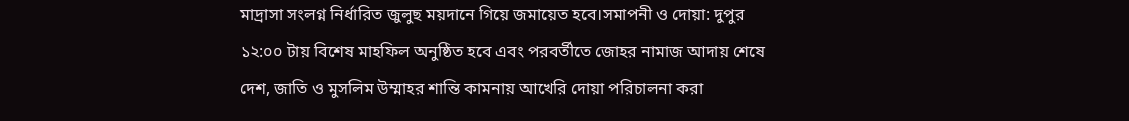মাদ্রাসা সংলগ্ন নির্ধারিত জুলুছ ময়দানে গিয়ে জমায়েত হবে।সমাপনী ও দোয়া: দুপুর ১২:০০ টায় বিশেষ মাহফিল অনুষ্ঠিত হবে এবং পরবর্তীতে জোহর নামাজ আদায় শেষে দেশ, জাতি ও মুসলিম উম্মাহর শান্তি কামনায় আখেরি দোয়া পরিচালনা করা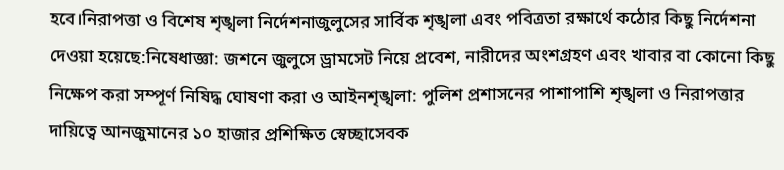হবে।নিরাপত্তা ও বিশেষ শৃঙ্খলা নির্দেশনাজুলুসের সার্বিক শৃঙ্খলা এবং পবিত্রতা রক্ষার্থে কঠোর কিছু নির্দেশনা দেওয়া হয়েছে:নিষেধাজ্ঞা: জশনে জুলুসে ড্রামসেট নিয়ে প্রবেশ, নারীদের অংশগ্রহণ এবং খাবার বা কোনো কিছু নিক্ষেপ করা সম্পূর্ণ নিষিদ্ধ ঘোষণা করা ও আইনশৃঙ্খলা: পুলিশ প্রশাসনের পাশাপাশি শৃঙ্খলা ও নিরাপত্তার দায়িত্বে আনজুমানের ১০ হাজার প্রশিক্ষিত স্বেচ্ছাসেবক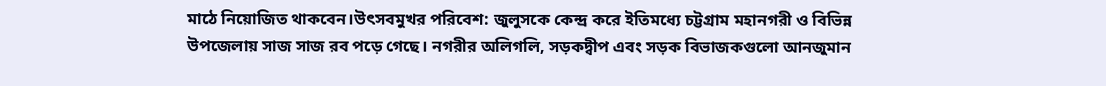মাঠে নিয়োজিত থাকবেন।উৎসবমুখর পরিবেশ: জুলুসকে কেন্দ্র করে ইতিমধ্যে চট্টগ্রাম মহানগরী ও বিভিন্ন উপজেলায় সাজ সাজ রব পড়ে গেছে। নগরীর অলিগলি, সড়কদ্বীপ এবং সড়ক বিভাজকগুলো আনজুমান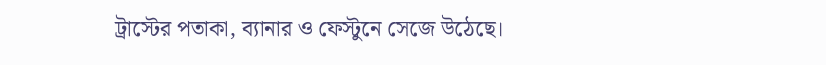ট্রাস্টের পতাকা, ব্যানার ও ফেস্টুনে সেজে উঠেছে।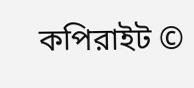কপিরাইট ©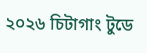২০২৬ চিটাগাং টুডে